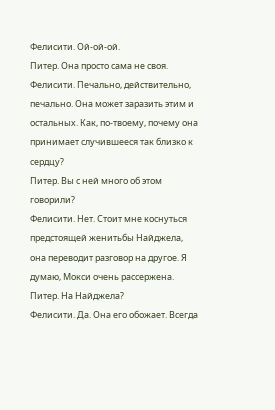Фелисити. Ой-ой-ой.
Питер. Она просто сама не своя.
Фелисити. Печально, действительно, печально. Она может заразить этим и остальных. Как, по-твоему, почему она принимает случившееся так близко к сердцу?
Питер. Вы с ней много об этом говорили?
Фелисити. Нет. Стоит мне коснуться предстоящей женитьбы Найджела, она переводит разговор на другое. Я думаю, Мокси очень рассержена.
Питер. На Найджела?
Фелисити. Да. Она его обожает. Всегда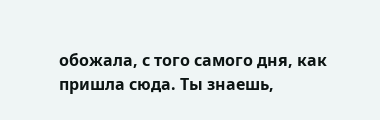обожала, с того самого дня, как пришла сюда. Ты знаешь,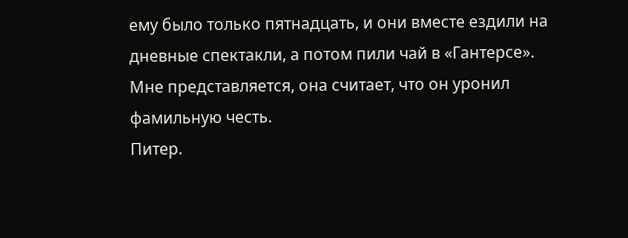ему было только пятнадцать, и они вместе ездили на дневные спектакли, а потом пили чай в «Гантерсе». Мне представляется, она считает, что он уронил фамильную честь.
Питер.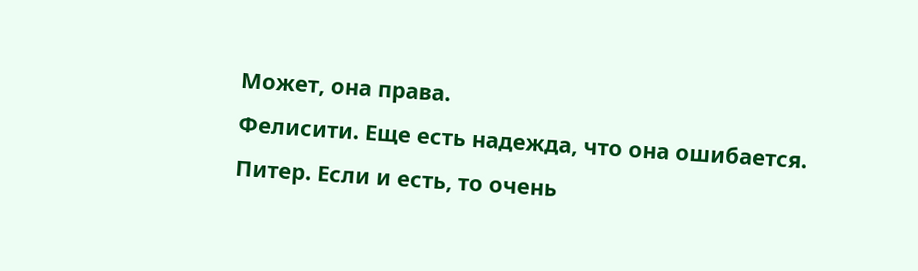Может, она права.
Фелисити. Еще есть надежда, что она ошибается.
Питер. Если и есть, то очень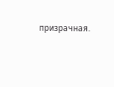призрачная.